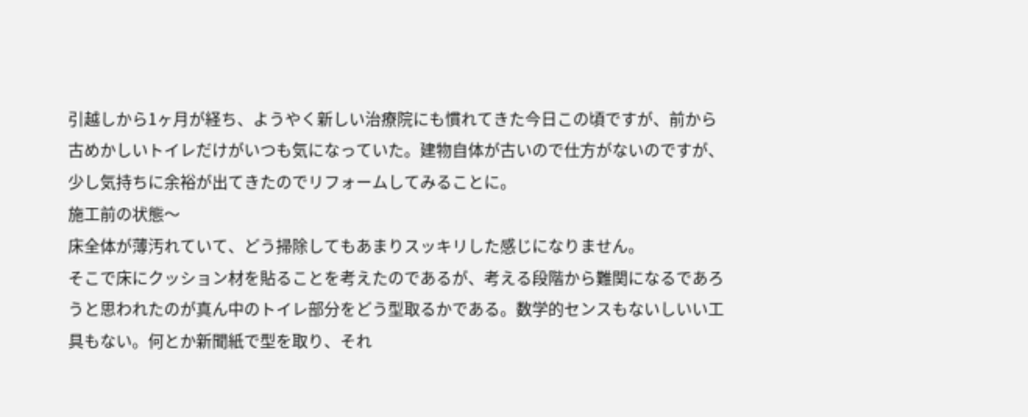引越しから1ヶ月が経ち、ようやく新しい治療院にも慣れてきた今日この頃ですが、前から古めかしいトイレだけがいつも気になっていた。建物自体が古いので仕方がないのですが、少し気持ちに余裕が出てきたのでリフォームしてみることに。
施工前の状態〜
床全体が薄汚れていて、どう掃除してもあまりスッキリした感じになりません。
そこで床にクッション材を貼ることを考えたのであるが、考える段階から難関になるであろうと思われたのが真ん中のトイレ部分をどう型取るかである。数学的センスもないしいい工具もない。何とか新聞紙で型を取り、それ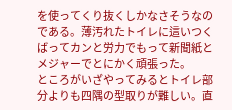を使ってくり抜くしかなさそうなのである。薄汚れたトイレに這いつくばってカンと労力でもって新聞紙とメジャーでとにかく頑張った。
ところがいざやってみるとトイレ部分よりも四隅の型取りが難しい。直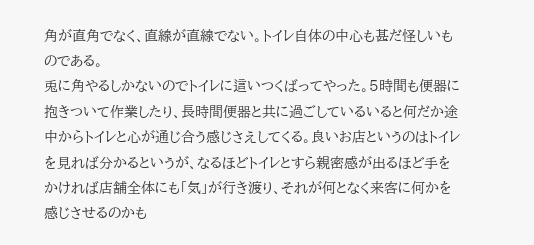角が直角でなく、直線が直線でない。トイレ自体の中心も甚だ怪しいものである。
兎に角やるしかないのでトイレに這いつくばってやった。5時間も便器に抱きついて作業したり、長時間便器と共に過ごしているいると何だか途中からトイレと心が通じ合う感じさえしてくる。良いお店というのはトイレを見れば分かるというが、なるほどトイレとすら親密感が出るほど手をかければ店舗全体にも「気」が行き渡り、それが何となく来客に何かを感じさせるのかも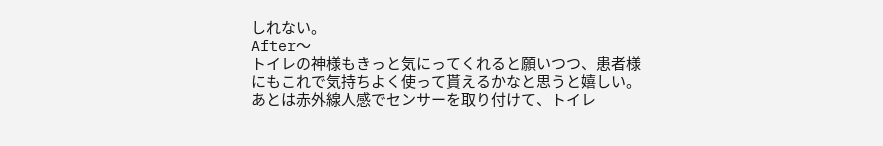しれない。
After〜
トイレの神様もきっと気にってくれると願いつつ、患者様にもこれで気持ちよく使って貰えるかなと思うと嬉しい。
あとは赤外線人感でセンサーを取り付けて、トイレ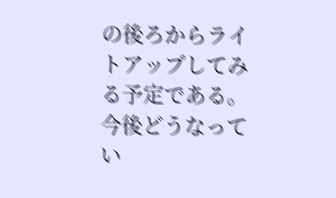の後ろからライトアップしてみる予定である。今後どうなってい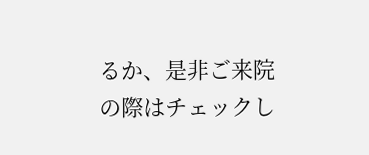るか、是非ご来院の際はチェックし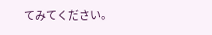てみてください。